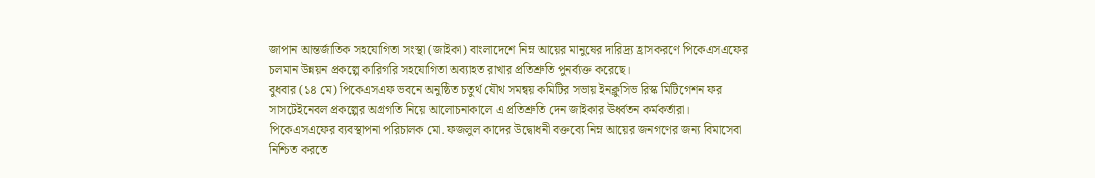জাপান আন্তর্জাতিক সহযোগিতা সংস্থা (জাইকা) বাংলাদেশে নিম্ন আয়ের মানুষের দারিদ্র্য হ্রাসকরণে পিকেএসএফের চলমান উন্নয়ন প্রকল্পে কারিগরি সহযোগিতা অব্যাহত রাখার প্রতিশ্রুতি পুনর্ব্যক্ত করেছে।
বুধবার (১৪ মে) পিকেএসএফ ভবনে অনুষ্ঠিত চতুর্থ যৌথ সমন্বয় কমিটির সভায় ইনক্লুসিভ রিস্ক মিটিগেশন ফর সাসটেইনেবল প্রকল্পের অগ্রগতি নিয়ে আলোচনাকালে এ প্রতিশ্রুতি দেন জাইকার ঊর্ধ্বতন কর্মকর্তারা।
পিকেএসএফের ব্যবস্থাপনা পরিচালক মো. ফজলুল কাদের উদ্বোধনী বক্তব্যে নিম্ন আয়ের জনগণের জন্য বিমাসেবা নিশ্চিত করতে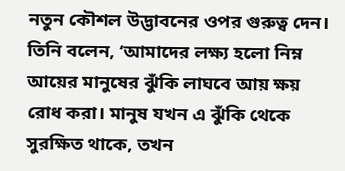নতুন কৌশল উদ্ভাবনের ওপর গুরুত্ব দেন।
তিনি বলেন, ‘আমাদের লক্ষ্য হলো নিম্ন আয়ের মানুষের ঝুঁকি লাঘবে আয় ক্ষয় রোধ করা। মানুষ যখন এ ঝুঁকি থেকে সুরক্ষিত থাকে, তখন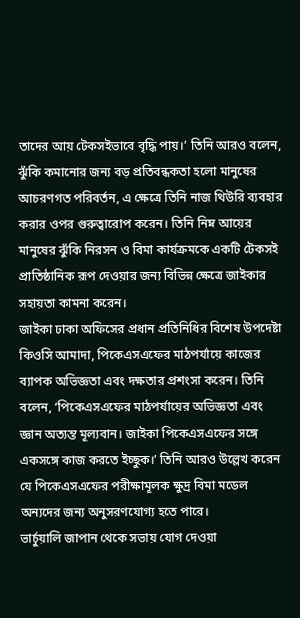তাদের আয় টেকসইভাবে বৃদ্ধি পায়।’ তিনি আরও বলেন, ঝুঁকি কমানোর জন্য বড় প্রতিবন্ধকতা হলো মানুষের আচরণগত পরিবর্তন, এ ক্ষেত্রে তিনি নাজ থিউরি ব্যবহার করার ওপর গুরুত্বারোপ করেন। তিনি নিম্ন আয়ের মানুষের ঝুঁকি নিরসন ও বিমা কার্যক্রমকে একটি টেকসই প্রাতিষ্ঠানিক রূপ দেওয়ার জন্য বিভিন্ন ক্ষেত্রে জাইকার সহায়তা কামনা করেন।
জাইকা ঢাকা অফিসের প্রধান প্রতিনিধির বিশেষ উপদেষ্টা কিওসি আমাদা, পিকেএসএফের মাঠপর্যায়ে কাজের ব্যাপক অভিজ্ঞতা এবং দক্ষতার প্রশংসা করেন। তিনি বলেন, ‘পিকেএসএফের মাঠপর্যায়ের অভিজ্ঞতা এবং জ্ঞান অত্যন্ত মূল্যবান। জাইকা পিকেএসএফের সঙ্গে একসঙ্গে কাজ করতে ইচ্ছুক।’ তিনি আরও উল্লেখ করেন যে পিকেএসএফের পরীক্ষামূলক ক্ষুদ্র বিমা মডেল অন্যদের জন্য অনুসরণযোগ্য হতে পারে।
ভার্চুয়ালি জাপান থেকে সভায় যোগ দেওয়া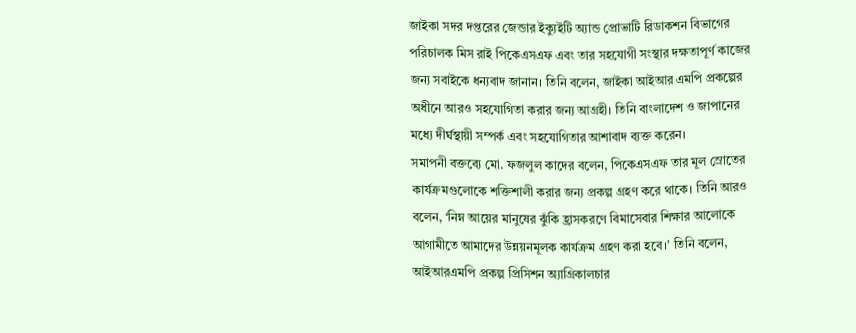জাইকা সদর দপ্তরের জেন্ডার ইক্যুইটি অ্যান্ড প্রোভাটি রিডাকশন বিভাগের পরিচালক মিস রাই পিকেএসএফ এবং তার সহযোগী সংস্থার দক্ষতাপূর্ণ কাজের জন্য সবাইকে ধন্যবাদ জানান। তিনি বলেন, জাইকা আইআর এমপি প্রকল্পের অধীনে আরও সহযোগিতা করার জন্য আগ্রহী। তিনি বাংলাদেশ ও জাপানের মধ্যে দীর্ঘস্থায়ী সম্পর্ক এবং সহযোগিতার আশাবাদ ব্যক্ত করেন।
সমাপনী বক্তব্যে মো. ফজলুল কাদের বলেন, পিকেএসএফ তার মূল স্রোতের কার্যক্রমগুলোকে শক্তিশালী করার জন্য প্রকল্প গ্রহণ করে থাকে। তিনি আরও বলেন, ‘নিম্ন আয়ের মানুষের ঝুঁকি হ্রাসকরণে বিমাসেবার শিক্ষার আলোকে আগামীতে আমাদের উন্নয়নমূলক কার্যক্রম গ্রহণ করা হবে।’ তিনি বলেন, আইআরএমপি প্রকল্প প্রিসিশন অ্যাগ্রিকালচার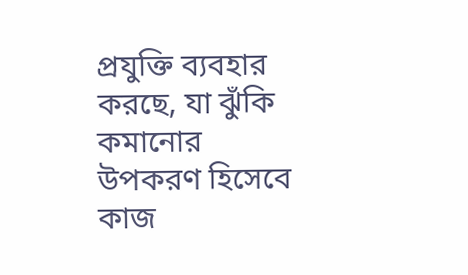প্রযুক্তি ব্যবহার করছে, যা ঝুঁকি কমানোর উপকরণ হিসেবে কাজ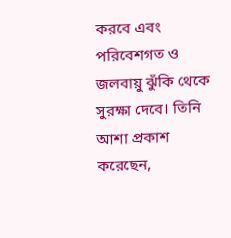করবে এবং পরিবেশগত ও জলবায়ু ঝুঁকি থেকে সুরক্ষা দেবে। তিনি আশা প্রকাশ করেছেন,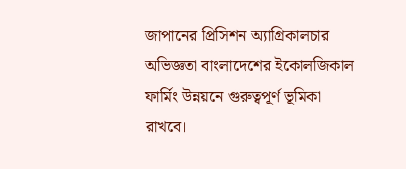জাপানের প্রিসিশন অ্যাগ্রিকালচার অভিজ্ঞতা বাংলাদেশের ইকোলজিকাল ফার্মিং উন্নয়নে গুরুত্বপূর্ণ ভূমিকা রাখবে।